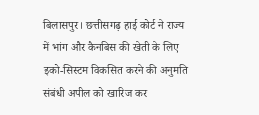बिलासपुर। छत्तीसगढ़ हाई कोर्ट ने राज्य में भांग और कैनबिस की खेती के लिए इको-सिस्टम विकसित करने की अनुमति संबंधी अपील को खारिज कर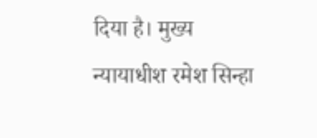दिया है। मुख्य न्यायाधीश रमेश सिन्हा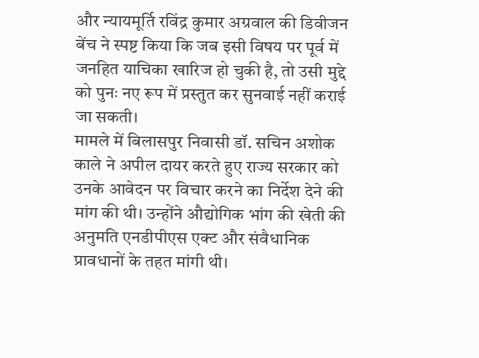और न्यायमूर्ति रविंद्र कुमार अग्रवाल की डिवीजन बेंच ने स्पष्ट किया कि जब इसी विषय पर पूर्व में जनहित याचिका खारिज हो चुकी है, तो उसी मुद्दे को पुनः नए रूप में प्रस्तुत कर सुनवाई नहीं कराई जा सकती।
मामले में बिलासपुर निवासी डॉ. सचिन अशोक काले ने अपील दायर करते हुए राज्य सरकार को उनके आवेदन पर विचार करने का निर्देश देने की मांग की थी। उन्होंने औद्योगिक भांग की खेती की अनुमति एनडीपीएस एक्ट और संवैधानिक प्रावधानों के तहत मांगी थी।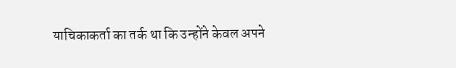याचिकाकर्ता का तर्क था कि उन्होंने केवल अपने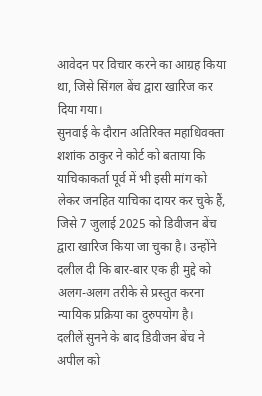आवेदन पर विचार करने का आग्रह किया था, जिसे सिंगल बेंच द्वारा खारिज कर दिया गया।
सुनवाई के दौरान अतिरिक्त महाधिवक्ता शशांक ठाकुर ने कोर्ट को बताया कि याचिकाकर्ता पूर्व में भी इसी मांग को लेकर जनहित याचिका दायर कर चुके हैं, जिसे 7 जुलाई 2025 को डिवीजन बेंच द्वारा खारिज किया जा चुका है। उन्होंने दलील दी कि बार-बार एक ही मुद्दे को अलग-अलग तरीके से प्रस्तुत करना न्यायिक प्रक्रिया का दुरुपयोग है।
दलीलें सुनने के बाद डिवीजन बेंच ने अपील को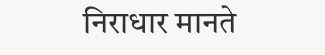निराधार मानते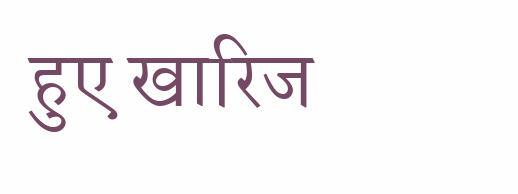हुए खारिज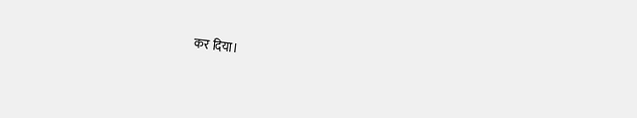कर दिया।